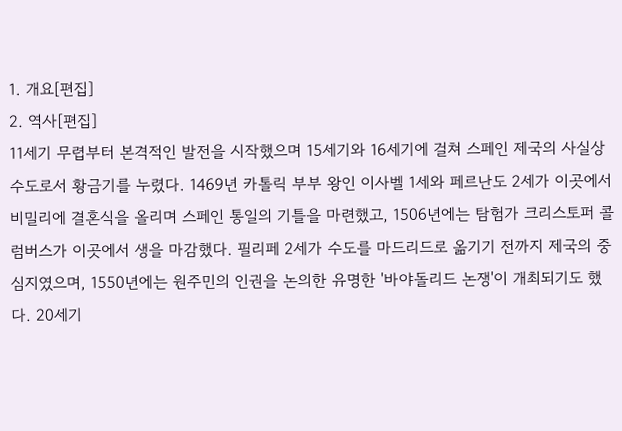1. 개요[편집]
2. 역사[편집]
11세기 무렵부터 본격적인 발전을 시작했으며 15세기와 16세기에 걸쳐 스페인 제국의 사실상 수도로서 황금기를 누렸다. 1469년 카톨릭 부부 왕인 이사벨 1세와 페르난도 2세가 이곳에서 비밀리에 결혼식을 올리며 스페인 통일의 기틀을 마련했고, 1506년에는 탐험가 크리스토퍼 콜럼버스가 이곳에서 생을 마감했다. 필리페 2세가 수도를 마드리드로 옮기기 전까지 제국의 중심지였으며, 1550년에는 원주민의 인권을 논의한 유명한 '바야돌리드 논쟁'이 개최되기도 했다. 20세기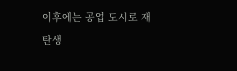이후에는 공업 도시로 재탄생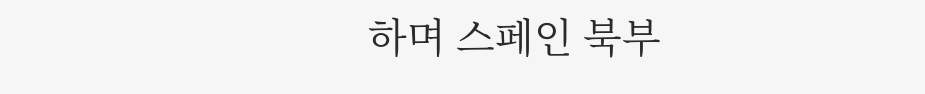하며 스페인 북부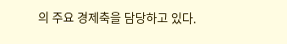의 주요 경제축을 담당하고 있다.